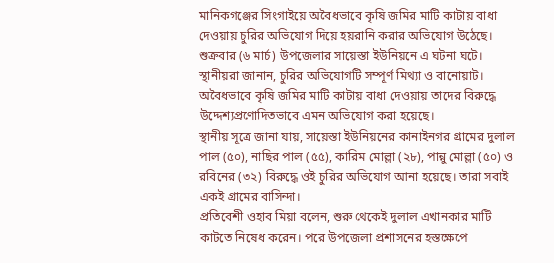মানিকগঞ্জের সিংগাইয়ে অবৈধভাবে কৃষি জমির মাটি কাটায় বাধা দেওয়ায় চুরির অভিযোগ দিয়ে হয়রানি করার অভিযোগ উঠেছে।
শুক্রবার (৬ মার্চ) উপজেলার সায়েস্তা ইউনিয়নে এ ঘটনা ঘটে। স্থানীয়রা জানান, চুরির অভিযোগটি সম্পূর্ণ মিথ্যা ও বানোয়াট। অবৈধভাবে কৃষি জমির মাটি কাটায় বাধা দেওয়ায় তাদের বিরুদ্ধে উদ্দেশ্যপ্রণোদিতভাবে এমন অভিযোগ করা হয়েছে।
স্থানীয় সূত্রে জানা যায়, সায়েস্তা ইউনিয়নের কানাইনগর গ্রামের দুলাল পাল (৫০), নাছির পাল (৫৫), কারিম মোল্লা (২৮), পান্নু মোল্লা (৫০) ও রবিনের (৩২) বিরুদ্ধে ওই চুরির অভিযোগ আনা হয়েছে। তারা সবাই একই গ্রামের বাসিন্দা।
প্রতিবেশী ওহাব মিয়া বলেন, শুরু থেকেই দুলাল এখানকার মাটি কাটতে নিষেধ করেন। পরে উপজেলা প্রশাসনের হস্তক্ষেপে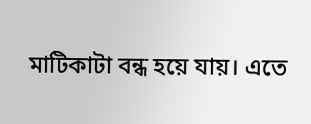মাটিকাটা বন্ধ হয়ে যায়। এতে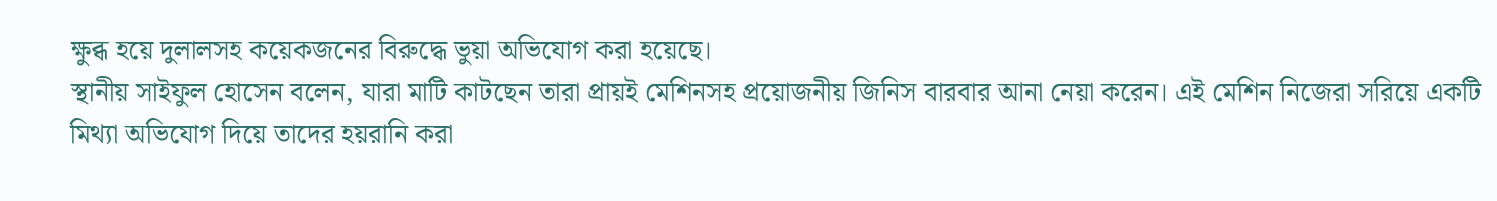ক্ষুব্ধ হয়ে দুলালসহ কয়েকজনের বিরুদ্ধে ভুয়া অভিযোগ করা হয়েছে।
স্থানীয় সাইফুল হোসেন বলেন, যারা মাটি কাটছেন তারা প্রায়ই মেশিনসহ প্রয়োজনীয় জিনিস বারবার আনা নেয়া করেন। এই মেশিন নিজেরা সরিয়ে একটি মিথ্যা অভিযোগ দিয়ে তাদের হয়রানি করা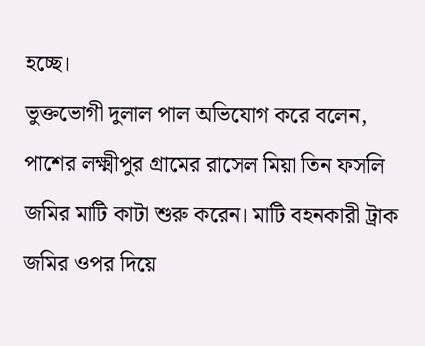হচ্ছে।
ভুক্তভোগী দুলাল পাল অভিযোগ করে বলেন, পাশের লক্ষ্মীপুর গ্রামের রাসেল মিয়া তিন ফসলি জমির মাটি কাটা শুরু করেন। মাটি বহনকারী ট্রাক জমির ওপর দিয়ে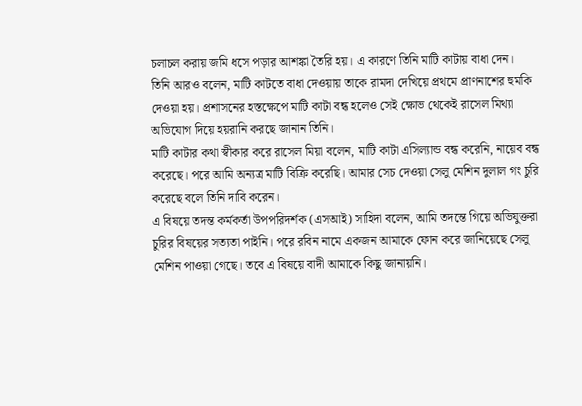চলাচল করায় জমি ধসে পড়ার আশঙ্কা তৈরি হয়। এ কারণে তিনি মাটি কাটায় বাধা দেন।
তিনি আরও বলেন, মাটি কাটতে বাধা দেওয়ায় তাকে রামদা দেখিয়ে প্রথমে প্রাণনাশের হুমকি দেওয়া হয়। প্রশাসনের হস্তক্ষেপে মাটি কাটা বন্ধ হলেও সেই ক্ষোভ থেকেই রাসেল মিথ্যা অভিযোগ দিয়ে হয়রানি করছে জানান তিনি।
মাটি কাটার কথা স্বীকার করে রাসেল মিয়া বলেন, মাটি কাটা এসিল্যান্ড বন্ধ করেনি, নায়েব বন্ধ করেছে। পরে আমি অন্যত্র মাটি বিক্রি করেছি। আমার সেচ দেওয়া সেলু মেশিন দুলাল গং চুরি করেছে বলে তিনি দাবি করেন।
এ বিষয়ে তদন্ত কর্মকর্তা উপপরিদর্শক (এসআই) সাহিদা বলেন, আমি তদন্তে গিয়ে অভিযুক্তরা চুরির বিষয়ের সত্যতা পাইনি। পরে রবিন নামে একজন আমাকে ফোন করে জানিয়েছে সেলু মেশিন পাওয়া গেছে। তবে এ বিষয়ে বাদী আমাকে কিছু জানায়নি।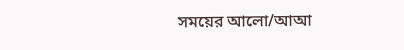সময়ের আলো/আআ